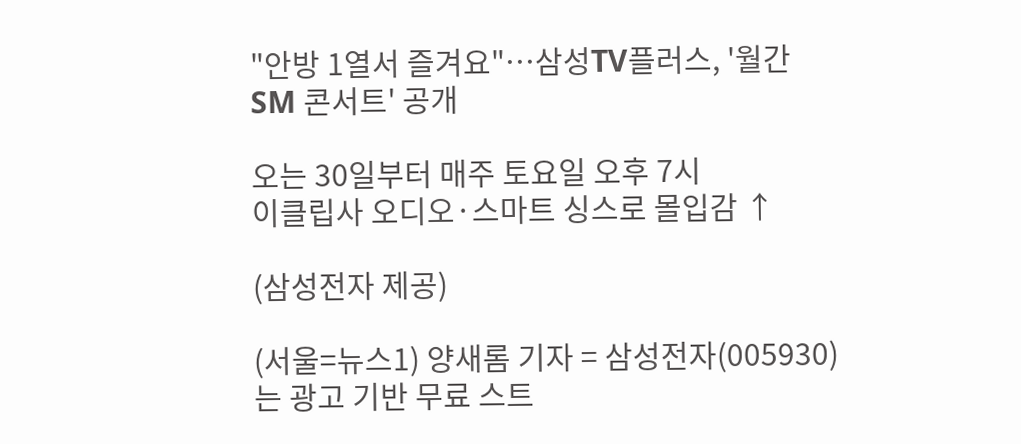"안방 1열서 즐겨요"…삼성TV플러스, '월간 SM 콘서트' 공개

오는 30일부터 매주 토요일 오후 7시
이클립사 오디오·스마트 싱스로 몰입감 ↑

(삼성전자 제공)

(서울=뉴스1) 양새롬 기자 = 삼성전자(005930)는 광고 기반 무료 스트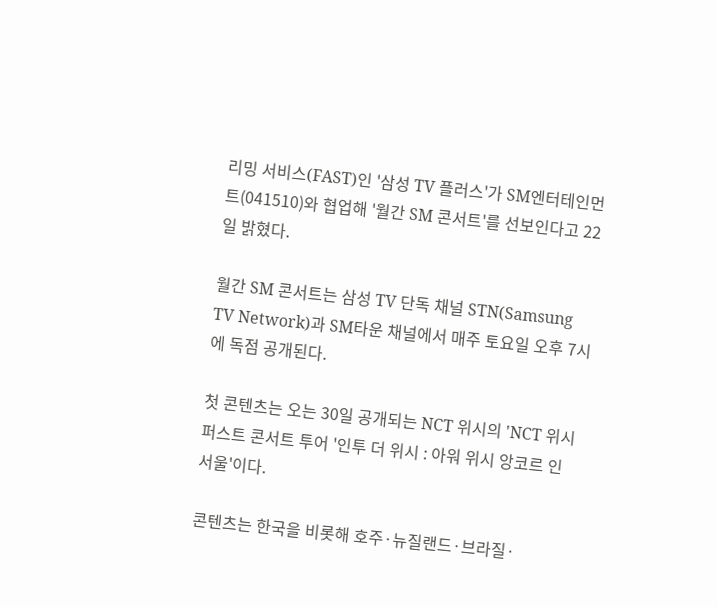리밍 서비스(FAST)인 '삼성 TV 플러스'가 SM엔터테인먼트(041510)와 협업해 '월간 SM 콘서트'를 선보인다고 22일 밝혔다.

월간 SM 콘서트는 삼성 TV 단독 채널 STN(Samsung TV Network)과 SM타운 채널에서 매주 토요일 오후 7시에 독점 공개된다.

첫 콘텐츠는 오는 30일 공개되는 NCT 위시의 'NCT 위시 퍼스트 콘서트 투어 '인투 더 위시 : 아워 위시 앙코르 인 서울'이다.

콘텐츠는 한국을 비롯해 호주·뉴질랜드·브라질·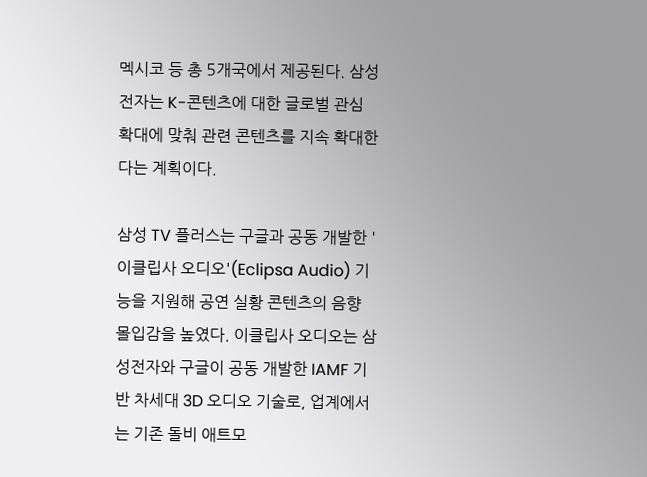멕시코 등 총 5개국에서 제공된다. 삼성전자는 K-콘텐츠에 대한 글로벌 관심 확대에 맞춰 관련 콘텐츠를 지속 확대한다는 계획이다.

삼성 TV 플러스는 구글과 공동 개발한 '이클립사 오디오'(Eclipsa Audio) 기능을 지원해 공연 실황 콘텐츠의 음향 몰입감을 높였다. 이클립사 오디오는 삼성전자와 구글이 공동 개발한 IAMF 기반 차세대 3D 오디오 기술로, 업계에서는 기존 돌비 애트모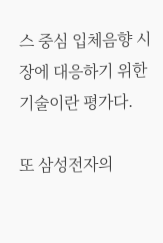스 중심 입체음향 시장에 대응하기 위한 기술이란 평가다.

또 삼성전자의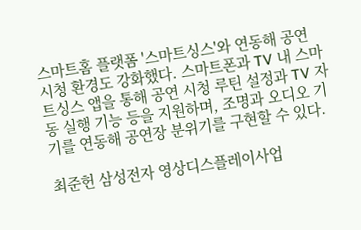스마트홈 플랫폼 '스마트싱스'와 연동해 공연 시청 환경도 강화했다. 스마트폰과 TV 내 스마트싱스 앱을 통해 공연 시청 루틴 설정과 TV 자동 실행 기능 등을 지원하며, 조명과 오디오 기기를 연동해 공연장 분위기를 구현할 수 있다.

최준헌 삼성전자 영상디스플레이사업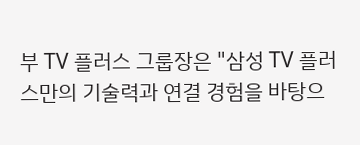부 TV 플러스 그룹장은 "삼성 TV 플러스만의 기술력과 연결 경험을 바탕으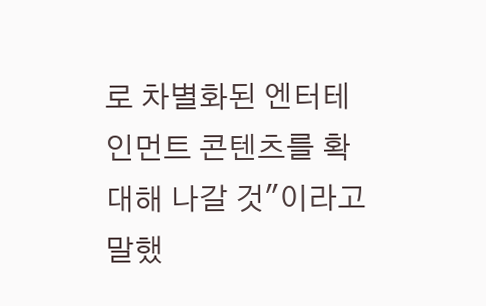로 차별화된 엔터테인먼트 콘텐츠를 확대해 나갈 것"이라고 말했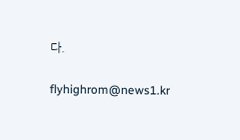다.

flyhighrom@news1.kr